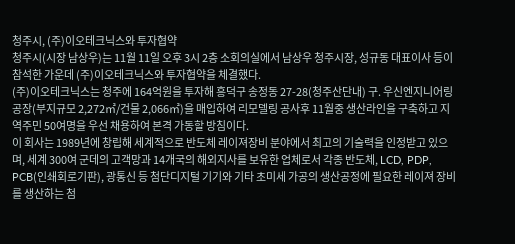청주시, (주)이오테크닉스와 투자협약
청주시(시장 남상우)는 11월 11일 오후 3시 2층 소회의실에서 남상우 청주시장, 성규동 대표이사 등이 참석한 가운데 (주)이오테크닉스와 투자협약을 체결했다.
(주)이오테크닉스는 청주에 164억원을 투자해 흥덕구 송정동 27-28(청주산단내) 구. 우신엔지니어링 공장(부지규모 2,272㎡/건물 2,066㎡)을 매입하여 리모델링 공사후 11월중 생산라인을 구축하고 지역주민 50여명을 우선 채용하여 본격 가동할 방침이다.
이 회사는 1989년에 창립해 세계적으로 반도체 레이져장비 분야에서 최고의 기술력을 인정받고 있으며, 세계 300여 군데의 고객망과 14개국의 해외지사를 보유한 업체로서 각종 반도체, LCD, PDP, PCB(인쇄회로기판), 광통신 등 첨단디지털 기기와 기타 초미세 가공의 생산공정에 필요한 레이져 장비를 생산하는 첨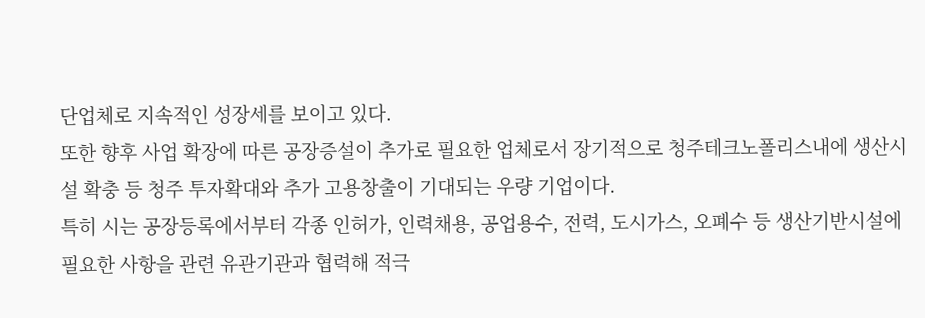단업체로 지속적인 성장세를 보이고 있다.
또한 향후 사업 확장에 따른 공장증설이 추가로 필요한 업체로서 장기적으로 청주테크노폴리스내에 생산시설 확충 등 청주 투자확대와 추가 고용창출이 기대되는 우량 기업이다.
특히 시는 공장등록에서부터 각종 인허가, 인력채용, 공업용수, 전력, 도시가스, 오폐수 등 생산기반시설에 필요한 사항을 관련 유관기관과 협력해 적극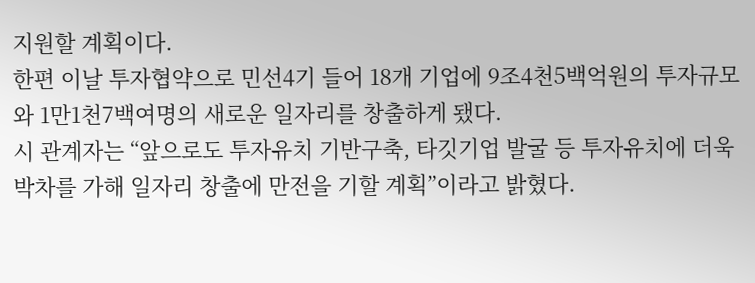지원할 계획이다.
한편 이날 투자협약으로 민선4기 들어 18개 기업에 9조4천5백억원의 투자규모와 1만1천7백여명의 새로운 일자리를 창출하게 됐다.
시 관계자는 “앞으로도 투자유치 기반구축, 타깃기업 발굴 등 투자유치에 더욱 박차를 가해 일자리 창출에 만전을 기할 계획”이라고 밝혔다.